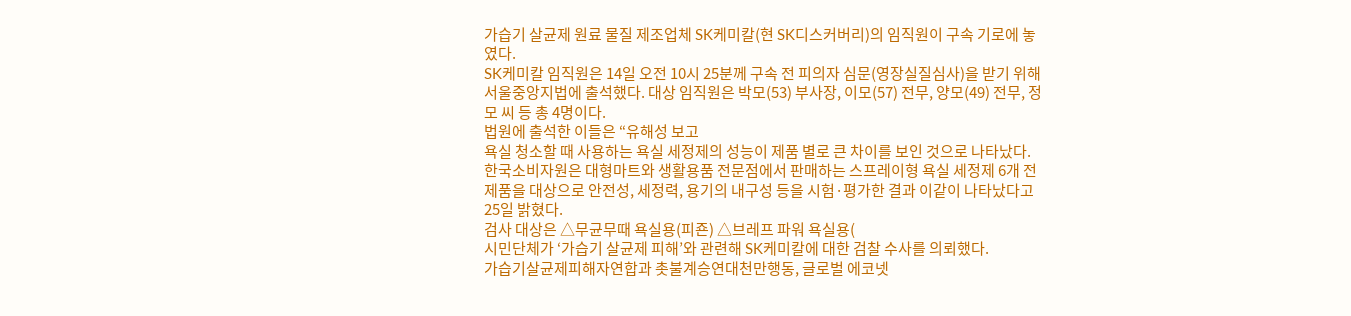가습기 살균제 원료 물질 제조업체 SK케미칼(현 SK디스커버리)의 임직원이 구속 기로에 놓였다.
SK케미칼 임직원은 14일 오전 10시 25분께 구속 전 피의자 심문(영장실질심사)을 받기 위해 서울중앙지법에 출석했다. 대상 임직원은 박모(53) 부사장, 이모(57) 전무, 양모(49) 전무, 정모 씨 등 총 4명이다.
법원에 출석한 이들은 “유해성 보고
욕실 청소할 때 사용하는 욕실 세정제의 성능이 제품 별로 큰 차이를 보인 것으로 나타났다.
한국소비자원은 대형마트와 생활용품 전문점에서 판매하는 스프레이형 욕실 세정제 6개 전 제품을 대상으로 안전성, 세정력, 용기의 내구성 등을 시험·평가한 결과 이같이 나타났다고 25일 밝혔다.
검사 대상은 △무균무때 욕실용(피죤) △브레프 파워 욕실용(
시민단체가 ‘가습기 살균제 피해’와 관련해 SK케미칼에 대한 검찰 수사를 의뢰했다.
가습기살균제피해자연합과 촛불계승연대천만행동, 글로벌 에코넷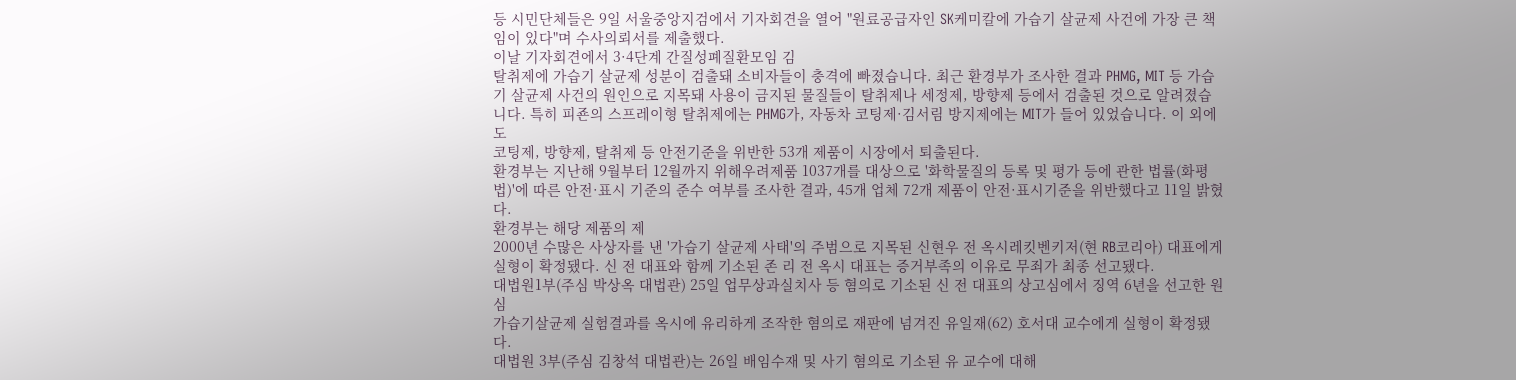등 시민단체들은 9일 서울중앙지검에서 기자회견을 열어 "원료공급자인 SK케미칼에 가습기 살균제 사건에 가장 큰 책임이 있다"며 수사의뢰서를 제출했다.
이날 기자회견에서 3·4단계 간질성폐질환모임 김
탈취제에 가습기 살균제 성분이 검출돼 소비자들이 충격에 빠졌습니다. 최근 환경부가 조사한 결과 PHMG, MIT 등 가습기 살균제 사건의 원인으로 지목돼 사용이 금지된 물질들이 탈취제나 세정제, 방향제 등에서 검출된 것으로 알려졌습니다. 특히 피죤의 스프레이형 탈취제에는 PHMG가, 자동차 코팅제·김서림 방지제에는 MIT가 들어 있었습니다. 이 외에도
코팅제, 방향제, 탈취제 등 안전기준을 위반한 53개 제품이 시장에서 퇴출된다.
환경부는 지난해 9월부터 12월까지 위해우려제품 1037개를 대상으로 '화학물질의 등록 및 평가 등에 관한 법률(화평법)'에 따른 안전·표시 기준의 준수 여부를 조사한 결과, 45개 업체 72개 제품이 안전·표시기준을 위반했다고 11일 밝혔다.
환경부는 해당 제품의 제
2000년 수많은 사상자를 낸 '가습기 살균제 사태'의 주범으로 지목된 신현우 전 옥시레킷벤키저(현 RB코리아) 대표에게 실형이 확정됐다. 신 전 대표와 함께 기소된 존 리 전 옥시 대표는 증거부족의 이유로 무죄가 최종 선고됐다.
대법원1부(주심 박상옥 대법관) 25일 업무상과실치사 등 혐의로 기소된 신 전 대표의 상고심에서 징역 6년을 선고한 원심
가습기살균제 실험결과를 옥시에 유리하게 조작한 혐의로 재판에 넘겨진 유일재(62) 호서대 교수에게 실형이 확정됐다.
대법원 3부(주심 김창석 대법관)는 26일 배임수재 및 사기 혐의로 기소된 유 교수에 대해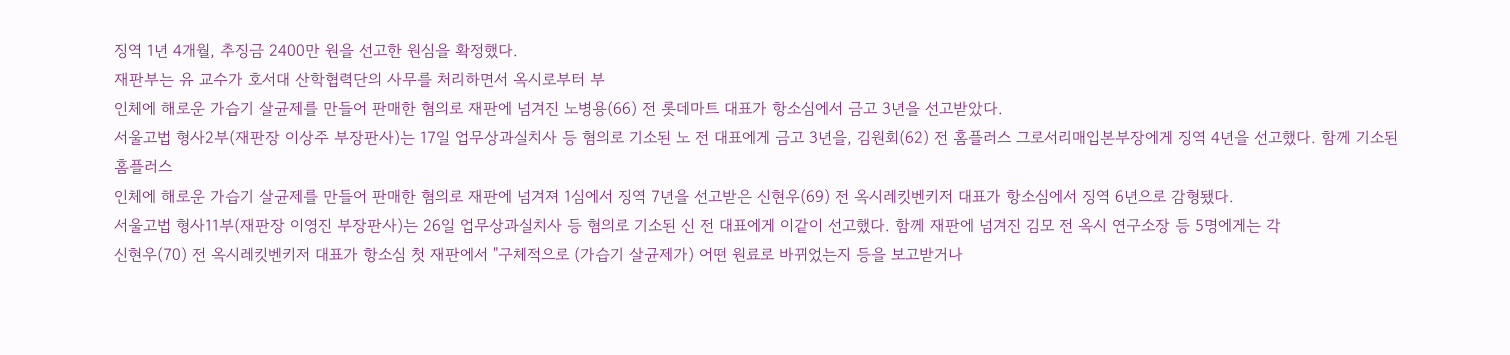징역 1년 4개월, 추징금 2400만 원을 선고한 원심을 확정했다.
재판부는 유 교수가 호서대 산학협력단의 사무를 처리하면서 옥시로부터 부
인체에 해로운 가습기 살균제를 만들어 판매한 혐의로 재판에 넘겨진 노병용(66) 전 롯데마트 대표가 항소심에서 금고 3년을 선고받았다.
서울고법 형사2부(재판장 이상주 부장판사)는 17일 업무상과실치사 등 혐의로 기소된 노 전 대표에게 금고 3년을, 김원회(62) 전 홈플러스 그로서리매입본부장에게 징역 4년을 선고했다. 함께 기소된 홈플러스
인체에 해로운 가습기 살균제를 만들어 판매한 혐의로 재판에 넘겨져 1심에서 징역 7년을 선고받은 신현우(69) 전 옥시레킷벤키저 대표가 항소심에서 징역 6년으로 감형됐다.
서울고법 형사11부(재판장 이영진 부장판사)는 26일 업무상과실치사 등 혐의로 기소된 신 전 대표에게 이같이 선고했다. 함께 재판에 넘겨진 김모 전 옥시 연구소장 등 5명에게는 각
신현우(70) 전 옥시레킷벤키저 대표가 항소심 첫 재판에서 "구체적으로 (가습기 살균제가) 어떤 원료로 바뀌었는지 등을 보고받거나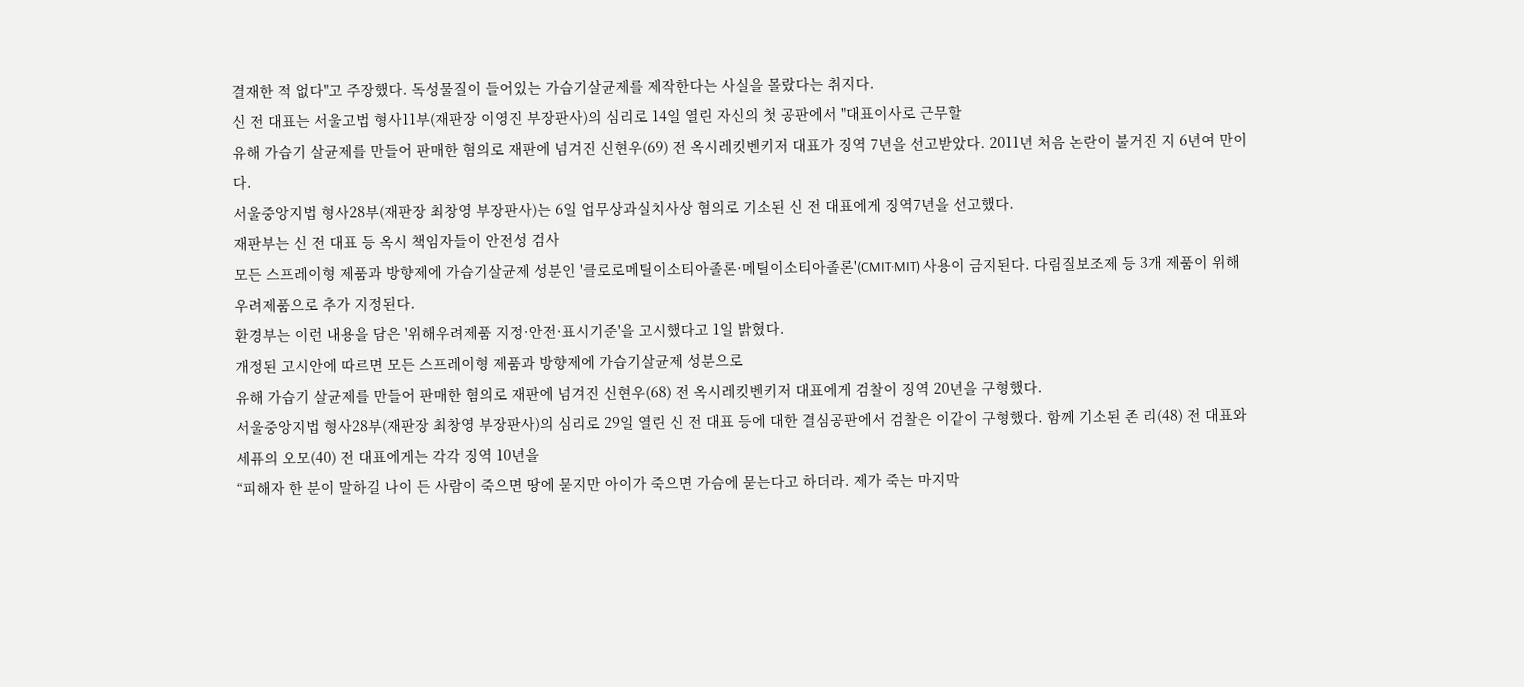결재한 적 없다"고 주장했다. 독성물질이 들어있는 가습기살균제를 제작한다는 사실을 몰랐다는 취지다.
신 전 대표는 서울고법 형사11부(재판장 이영진 부장판사)의 심리로 14일 열린 자신의 첫 공판에서 "대표이사로 근무할
유해 가습기 살균제를 만들어 판매한 혐의로 재판에 넘겨진 신현우(69) 전 옥시레킷벤키저 대표가 징역 7년을 선고받았다. 2011년 처음 논란이 불거진 지 6년여 만이다.
서울중앙지법 형사28부(재판장 최창영 부장판사)는 6일 업무상과실치사상 혐의로 기소된 신 전 대표에게 징역7년을 선고했다.
재판부는 신 전 대표 등 옥시 책임자들이 안전성 검사
모든 스프레이형 제품과 방향제에 가습기살균제 성분인 '클로로메틸이소티아졸론·메틸이소티아졸론'(CMIT·MIT) 사용이 금지된다. 다림질보조제 등 3개 제품이 위해우려제품으로 추가 지정된다.
환경부는 이런 내용을 담은 '위해우려제품 지정·안전·표시기준'을 고시했다고 1일 밝혔다.
개정된 고시안에 따르면 모든 스프레이형 제품과 방향제에 가습기살균제 성분으로
유해 가습기 살균제를 만들어 판매한 혐의로 재판에 넘겨진 신현우(68) 전 옥시레킷벤키저 대표에게 검찰이 징역 20년을 구형했다.
서울중앙지법 형사28부(재판장 최창영 부장판사)의 심리로 29일 열린 신 전 대표 등에 대한 결심공판에서 검찰은 이같이 구형했다. 함께 기소된 존 리(48) 전 대표와 세퓨의 오모(40) 전 대표에게는 각각 징역 10년을
“피해자 한 분이 말하길 나이 든 사람이 죽으면 땅에 묻지만 아이가 죽으면 가슴에 묻는다고 하더라. 제가 죽는 마지막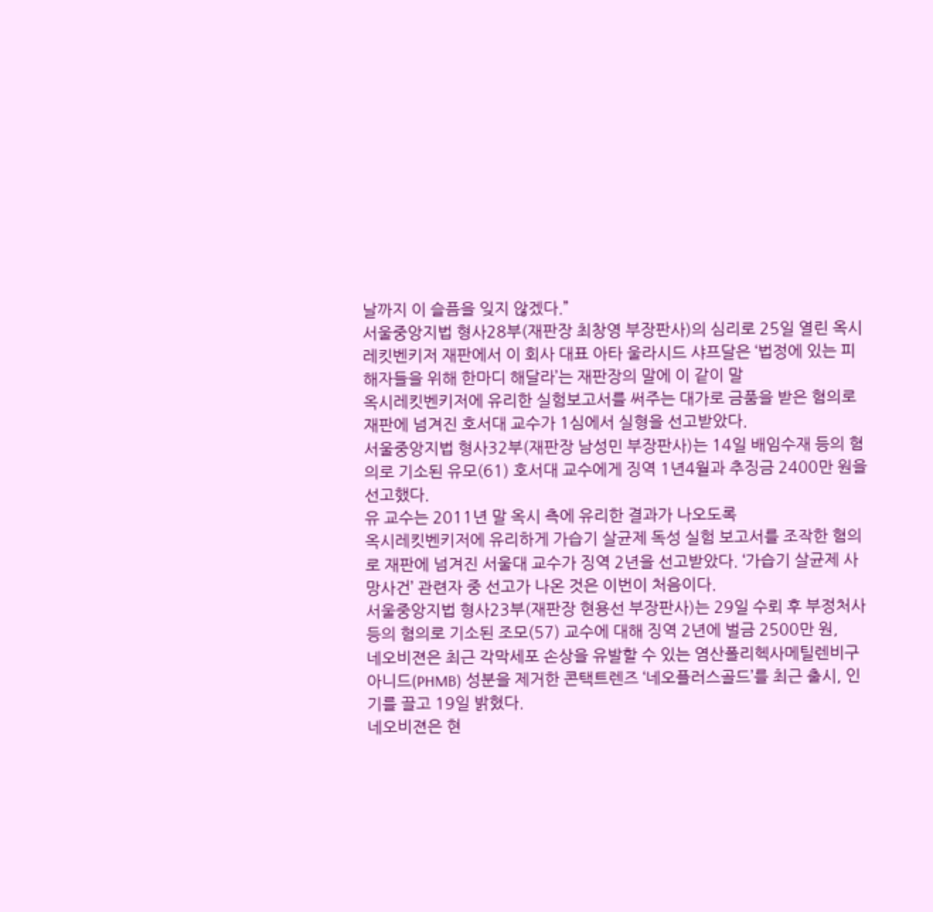날까지 이 슬픔을 잊지 않겠다.”
서울중앙지법 형사28부(재판장 최창영 부장판사)의 심리로 25일 열린 옥시레킷벤키저 재판에서 이 회사 대표 아타 울라시드 샤프달은 ‘법정에 있는 피해자들을 위해 한마디 해달라’는 재판장의 말에 이 같이 말
옥시레킷벤키저에 유리한 실험보고서를 써주는 대가로 금품을 받은 혐의로 재판에 넘겨진 호서대 교수가 1심에서 실형을 선고받았다.
서울중앙지법 형사32부(재판장 남성민 부장판사)는 14일 배임수재 등의 혐의로 기소된 유모(61) 호서대 교수에게 징역 1년4월과 추징금 2400만 원을 선고했다.
유 교수는 2011년 말 옥시 측에 유리한 결과가 나오도록
옥시레킷벤키저에 유리하게 가습기 살균제 독성 실험 보고서를 조작한 혐의로 재판에 넘겨진 서울대 교수가 징역 2년을 선고받았다. ‘가습기 살균제 사망사건’ 관련자 중 선고가 나온 것은 이번이 처음이다.
서울중앙지법 형사23부(재판장 현용선 부장판사)는 29일 수뢰 후 부정처사 등의 혐의로 기소된 조모(57) 교수에 대해 징역 2년에 벌금 2500만 원,
네오비젼은 최근 각막세포 손상을 유발할 수 있는 염산폴리헥사메틸렌비구아니드(PHMB) 성분을 제거한 콘택트렌즈 ‘네오플러스골드’를 최근 출시, 인기를 끌고 19일 밝혔다.
네오비젼은 현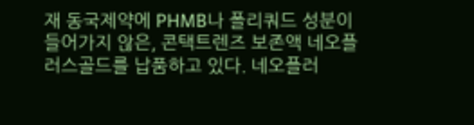재 동국제약에 PHMB나 폴리쿼드 성분이 들어가지 않은, 콘택트렌즈 보존액 네오플러스골드를 납품하고 있다. 네오플러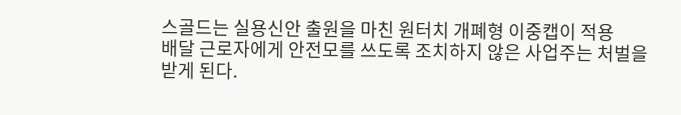스골드는 실용신안 출원을 마친 원터치 개폐형 이중캡이 적용
배달 근로자에게 안전모를 쓰도록 조치하지 않은 사업주는 처벌을 받게 된다.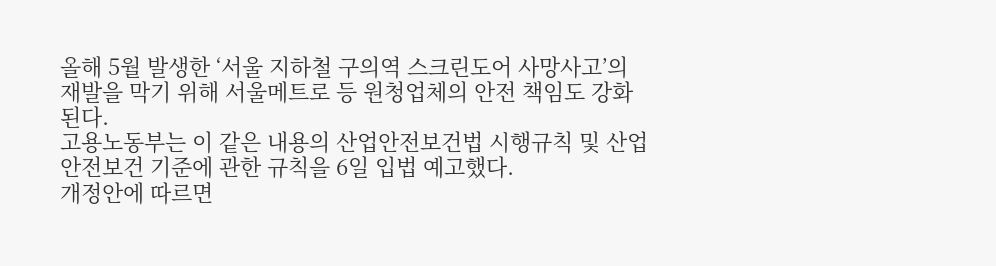올해 5월 발생한 ‘서울 지하철 구의역 스크린도어 사망사고’의 재발을 막기 위해 서울메트로 등 원청업체의 안전 책임도 강화된다.
고용노동부는 이 같은 내용의 산업안전보건법 시행규칙 및 산업안전보건 기준에 관한 규칙을 6일 입법 예고했다.
개정안에 따르면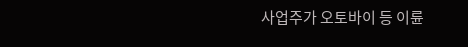사업주가 오토바이 등 이륜